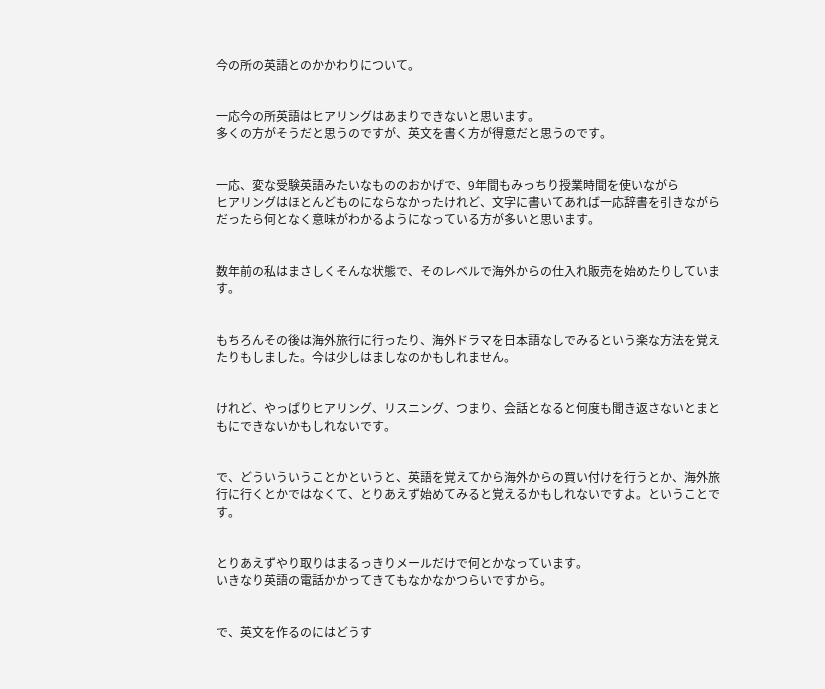今の所の英語とのかかわりについて。


一応今の所英語はヒアリングはあまりできないと思います。
多くの方がそうだと思うのですが、英文を書く方が得意だと思うのです。


一応、変な受験英語みたいなもののおかげで、9年間もみっちり授業時間を使いながら
ヒアリングはほとんどものにならなかったけれど、文字に書いてあれば一応辞書を引きながらだったら何となく意味がわかるようになっている方が多いと思います。


数年前の私はまさしくそんな状態で、そのレベルで海外からの仕入れ販売を始めたりしています。


もちろんその後は海外旅行に行ったり、海外ドラマを日本語なしでみるという楽な方法を覚えたりもしました。今は少しはましなのかもしれません。


けれど、やっぱりヒアリング、リスニング、つまり、会話となると何度も聞き返さないとまともにできないかもしれないです。


で、どういういうことかというと、英語を覚えてから海外からの買い付けを行うとか、海外旅行に行くとかではなくて、とりあえず始めてみると覚えるかもしれないですよ。ということです。


とりあえずやり取りはまるっきりメールだけで何とかなっています。
いきなり英語の電話かかってきてもなかなかつらいですから。


で、英文を作るのにはどうす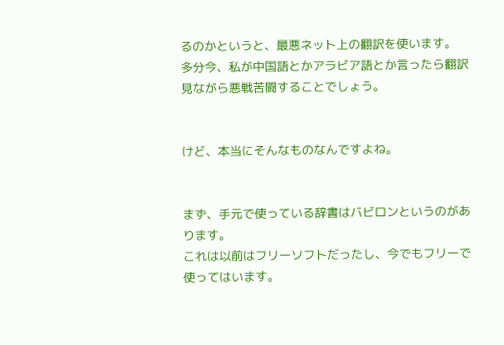るのかというと、最悪ネット上の翻訳を使います。
多分今、私が中国語とかアラビア語とか言ったら翻訳見ながら悪戦苦闘することでしょう。


けど、本当にそんなものなんですよね。


まず、手元で使っている辞書はバビロンというのがあります。
これは以前はフリーソフトだったし、今でもフリーで使ってはいます。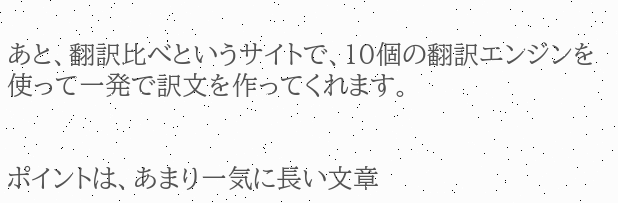あと、翻訳比べというサイトで、10個の翻訳エンジンを使って一発で訳文を作ってくれます。


ポイントは、あまり一気に長い文章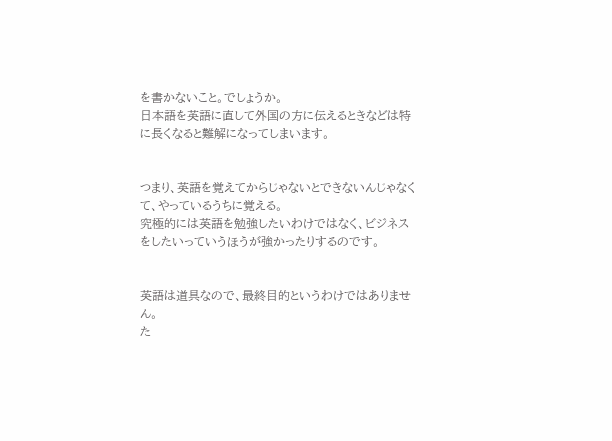を書かないこと。でしょうか。
日本語を英語に直して外国の方に伝えるときなどは特に長くなると難解になってしまいます。


つまり、英語を覚えてからじゃないとできないんじゃなくて、やっているうちに覚える。
究極的には英語を勉強したいわけではなく、ビジネスをしたいっていうほうが強かったりするのです。


英語は道具なので、最終目的というわけではありません。
た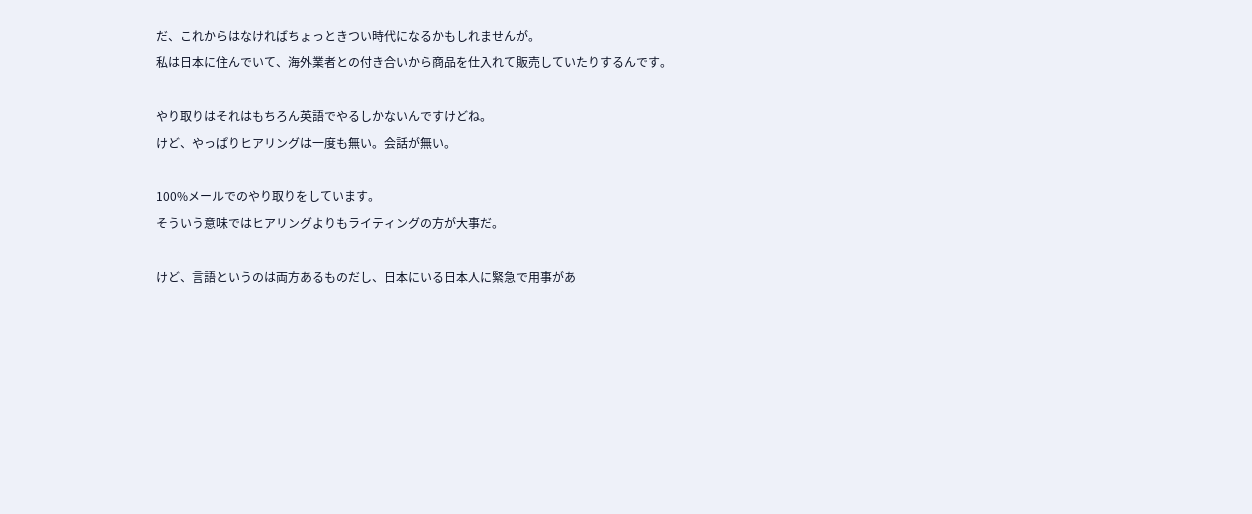だ、これからはなければちょっときつい時代になるかもしれませんが。
私は日本に住んでいて、海外業者との付き合いから商品を仕入れて販売していたりするんです。

やり取りはそれはもちろん英語でやるしかないんですけどね。
けど、やっぱりヒアリングは一度も無い。会話が無い。

100%メールでのやり取りをしています。
そういう意味ではヒアリングよりもライティングの方が大事だ。

けど、言語というのは両方あるものだし、日本にいる日本人に緊急で用事があ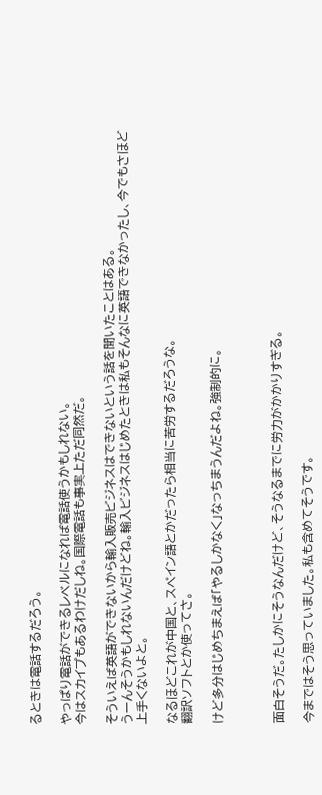るときは電話するだろう。

やっぱり電話ができるレベルになれば電話使うかもしれない。
今はスカイプもあるわけだしね。国際電話も事実上ただ同然だ。

そういえば英語ができないから輸入販売ビジネスはできないという話を聞いたことはある。
うーんそうかもしれないんだけどね。輸入ビジネスはじめたときは私もそんなに英語できなかったし、今でもさほど上手くないよと。

なるほどこれが中国と、スペイン語とかだったら相当に苦労するだろうな。
翻訳ソフトとか使ってさ。

けど多分はじめちまえば「やるしかなく」なっちまうんだよね。強制的に。



面白そうだ。たしかにそうなんだけど、そうなるまでに労力がかかりすぎる。

今まではそう思っていました。私も含めてそうです。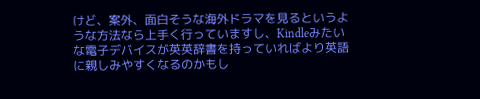けど、案外、面白そうな海外ドラマを見るというような方法なら上手く行っていますし、Kindleみたいな電子デバイスが英英辞書を持っていればより英語に親しみやすくなるのかもし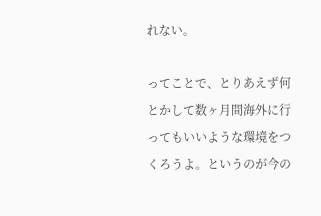れない。

ってことで、とりあえず何とかして数ヶ月間海外に行ってもいいような環境をつくろうよ。というのが今の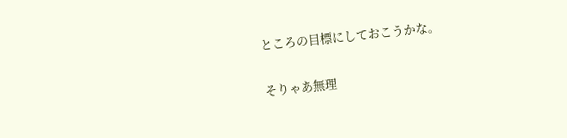ところの目標にしておこうかな。

そりゃあ無理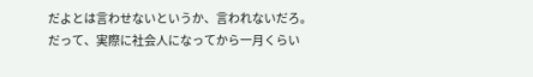だよとは言わせないというか、言われないだろ。
だって、実際に社会人になってから一月くらい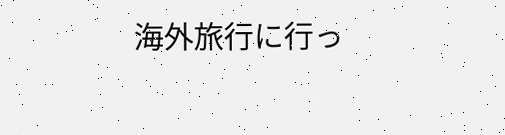海外旅行に行っ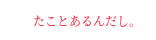たことあるんだし。